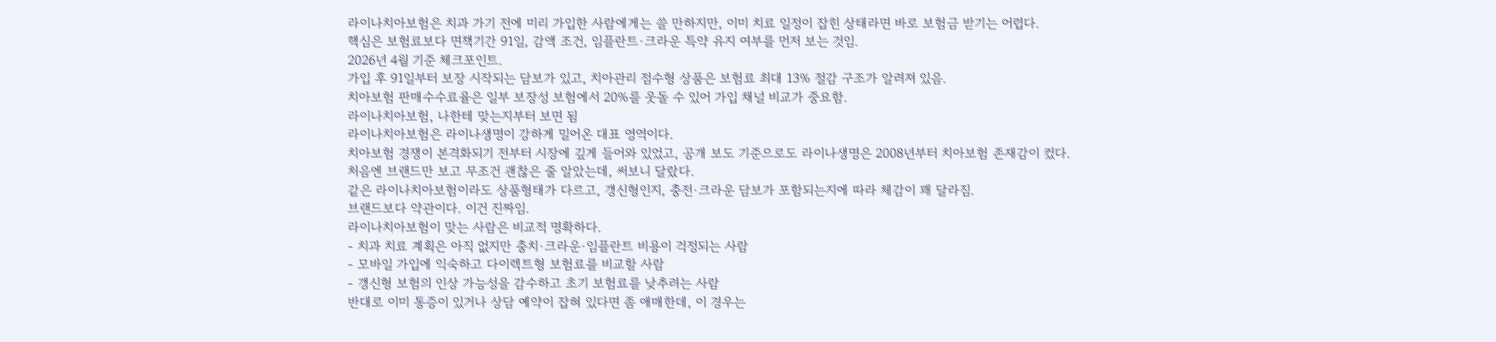라이나치아보험은 치과 가기 전에 미리 가입한 사람에게는 쓸 만하지만, 이미 치료 일정이 잡힌 상태라면 바로 보험금 받기는 어렵다.
핵심은 보험료보다 면책기간 91일, 감액 조건, 임플란트·크라운 특약 유지 여부를 먼저 보는 것임.
2026년 4월 기준 체크포인트.
가입 후 91일부터 보장 시작되는 담보가 있고, 치아관리 점수형 상품은 보험료 최대 13% 절감 구조가 알려져 있음.
치아보험 판매수수료율은 일부 보장성 보험에서 20%를 웃돌 수 있어 가입 채널 비교가 중요함.
라이나치아보험, 나한테 맞는지부터 보면 됨
라이나치아보험은 라이나생명이 강하게 밀어온 대표 영역이다.
치아보험 경쟁이 본격화되기 전부터 시장에 깊게 들어와 있었고, 공개 보도 기준으로도 라이나생명은 2008년부터 치아보험 존재감이 컸다.
처음엔 브랜드만 보고 무조건 괜찮은 줄 알았는데, 써보니 달랐다.
같은 라이나치아보험이라도 상품형태가 다르고, 갱신형인지, 충전·크라운 담보가 포함되는지에 따라 체감이 꽤 달라짐.
브랜드보다 약관이다. 이건 진짜임.
라이나치아보험이 맞는 사람은 비교적 명확하다.
- 치과 치료 계획은 아직 없지만 충치·크라운·임플란트 비용이 걱정되는 사람
- 모바일 가입에 익숙하고 다이렉트형 보험료를 비교할 사람
- 갱신형 보험의 인상 가능성을 감수하고 초기 보험료를 낮추려는 사람
반대로 이미 통증이 있거나 상담 예약이 잡혀 있다면 좀 애매한데, 이 경우는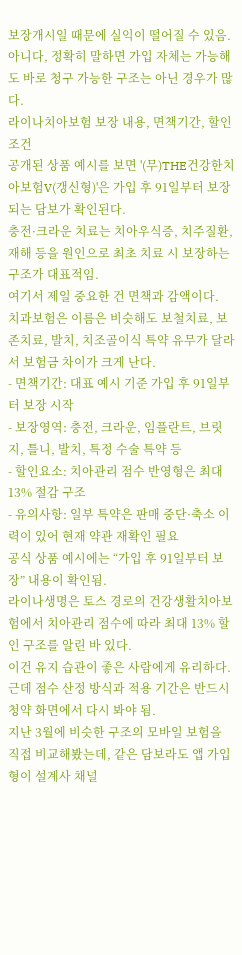보장개시일 때문에 실익이 떨어질 수 있음.
아니다, 정확히 말하면 가입 자체는 가능해도 바로 청구 가능한 구조는 아닌 경우가 많다.
라이나치아보험 보장 내용, 면책기간, 할인 조건
공개된 상품 예시를 보면 '(무)THE건강한치아보험V(갱신형)'은 가입 후 91일부터 보장되는 담보가 확인된다.
충전·크라운 치료는 치아우식증, 치주질환, 재해 등을 원인으로 최초 치료 시 보장하는 구조가 대표적임.
여기서 제일 중요한 건 면책과 감액이다.
치과보험은 이름은 비슷해도 보철치료, 보존치료, 발치, 치조골이식 특약 유무가 달라서 보험금 차이가 크게 난다.
- 면책기간: 대표 예시 기준 가입 후 91일부터 보장 시작
- 보장영역: 충전, 크라운, 임플란트, 브릿지, 틀니, 발치, 특정 수술 특약 등
- 할인요소: 치아관리 점수 반영형은 최대 13% 절감 구조
- 유의사항: 일부 특약은 판매 중단·축소 이력이 있어 현재 약관 재확인 필요
공식 상품 예시에는 “가입 후 91일부터 보장” 내용이 확인됨.
라이나생명은 토스 경로의 건강생활치아보험에서 치아관리 점수에 따라 최대 13% 할인 구조를 알린 바 있다.
이건 유지 습관이 좋은 사람에게 유리하다. 근데 점수 산정 방식과 적용 기간은 반드시 청약 화면에서 다시 봐야 됨.
지난 3월에 비슷한 구조의 모바일 보험을 직접 비교해봤는데, 같은 담보라도 앱 가입형이 설계사 채널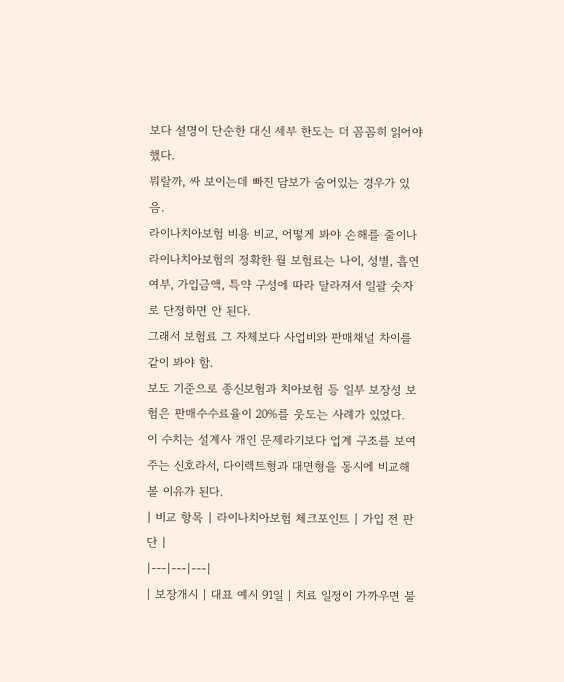보다 설명이 단순한 대신 세부 한도는 더 꼼꼼히 읽어야 했다.
뭐랄까, 싸 보이는데 빠진 담보가 숨어있는 경우가 있음.
라이나치아보험 비용 비교, 어떻게 봐야 손해를 줄이나
라이나치아보험의 정확한 월 보험료는 나이, 성별, 흡연 여부, 가입금액, 특약 구성에 따라 달라져서 일괄 숫자로 단정하면 안 된다.
그래서 보험료 그 자체보다 사업비와 판매채널 차이를 같이 봐야 함.
보도 기준으로 종신보험과 치아보험 등 일부 보장성 보험은 판매수수료율이 20%를 웃도는 사례가 있었다.
이 수치는 설계사 개인 문제라기보다 업계 구조를 보여주는 신호라서, 다이렉트형과 대면형을 동시에 비교해볼 이유가 된다.
| 비교 항목 | 라이나치아보험 체크포인트 | 가입 전 판단 |
|---|---|---|
| 보장개시 | 대표 예시 91일 | 치료 일정이 가까우면 불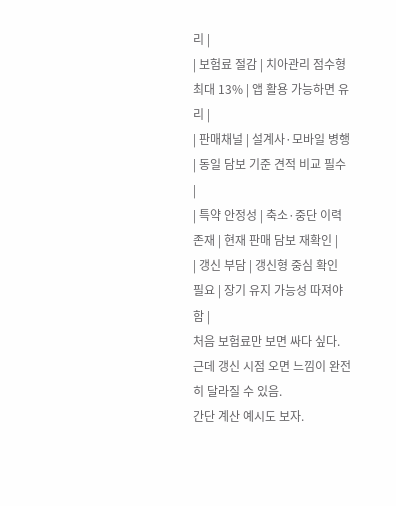리 |
| 보험료 절감 | 치아관리 점수형 최대 13% | 앱 활용 가능하면 유리 |
| 판매채널 | 설계사·모바일 병행 | 동일 담보 기준 견적 비교 필수 |
| 특약 안정성 | 축소·중단 이력 존재 | 현재 판매 담보 재확인 |
| 갱신 부담 | 갱신형 중심 확인 필요 | 장기 유지 가능성 따져야 함 |
처음 보험료만 보면 싸다 싶다. 근데 갱신 시점 오면 느낌이 완전히 달라질 수 있음.
간단 계산 예시도 보자.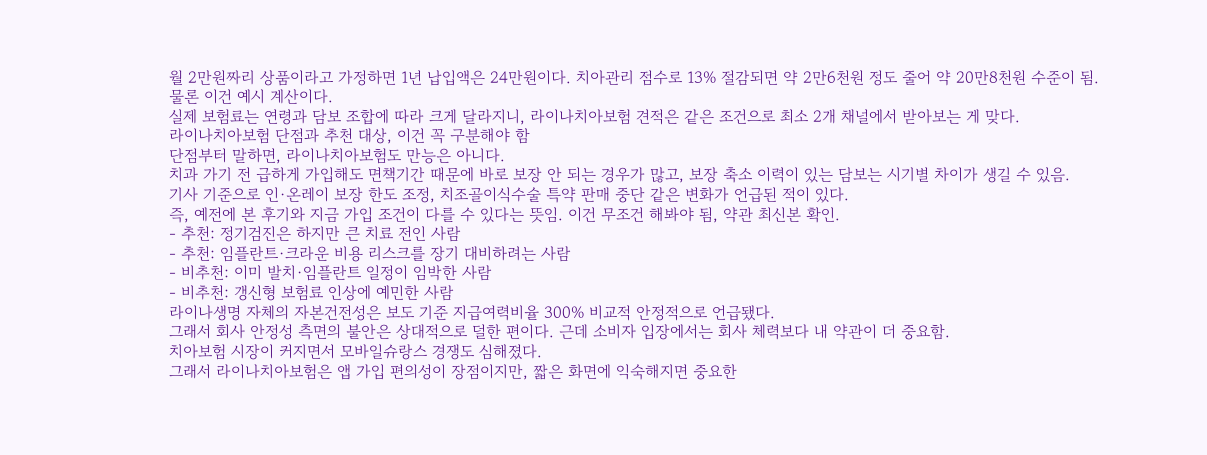월 2만원짜리 상품이라고 가정하면 1년 납입액은 24만원이다. 치아관리 점수로 13% 절감되면 약 2만6천원 정도 줄어 약 20만8천원 수준이 됨.
물론 이건 예시 계산이다.
실제 보험료는 연령과 담보 조합에 따라 크게 달라지니, 라이나치아보험 견적은 같은 조건으로 최소 2개 채널에서 받아보는 게 맞다.
라이나치아보험 단점과 추천 대상, 이건 꼭 구분해야 함
단점부터 말하면, 라이나치아보험도 만능은 아니다.
치과 가기 전 급하게 가입해도 면책기간 때문에 바로 보장 안 되는 경우가 많고, 보장 축소 이력이 있는 담보는 시기별 차이가 생길 수 있음.
기사 기준으로 인·온레이 보장 한도 조정, 치조골이식수술 특약 판매 중단 같은 변화가 언급된 적이 있다.
즉, 예전에 본 후기와 지금 가입 조건이 다를 수 있다는 뜻임. 이건 무조건 해봐야 됨, 약관 최신본 확인.
- 추천: 정기검진은 하지만 큰 치료 전인 사람
- 추천: 임플란트·크라운 비용 리스크를 장기 대비하려는 사람
- 비추천: 이미 발치·임플란트 일정이 임박한 사람
- 비추천: 갱신형 보험료 인상에 예민한 사람
라이나생명 자체의 자본건전성은 보도 기준 지급여력비율 300% 비교적 안정적으로 언급됐다.
그래서 회사 안정성 측면의 불안은 상대적으로 덜한 편이다. 근데 소비자 입장에서는 회사 체력보다 내 약관이 더 중요함.
치아보험 시장이 커지면서 모바일슈랑스 경쟁도 심해졌다.
그래서 라이나치아보험은 앱 가입 편의성이 장점이지만, 짧은 화면에 익숙해지면 중요한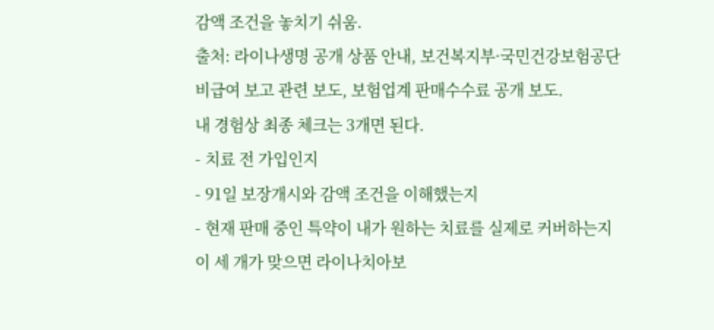감액 조건을 놓치기 쉬움.
출처: 라이나생명 공개 상품 안내, 보건복지부·국민건강보험공단 비급여 보고 관련 보도, 보험업계 판매수수료 공개 보도.
내 경험상 최종 체크는 3개면 된다.
- 치료 전 가입인지
- 91일 보장개시와 감액 조건을 이해했는지
- 현재 판매 중인 특약이 내가 원하는 치료를 실제로 커버하는지
이 세 개가 맞으면 라이나치아보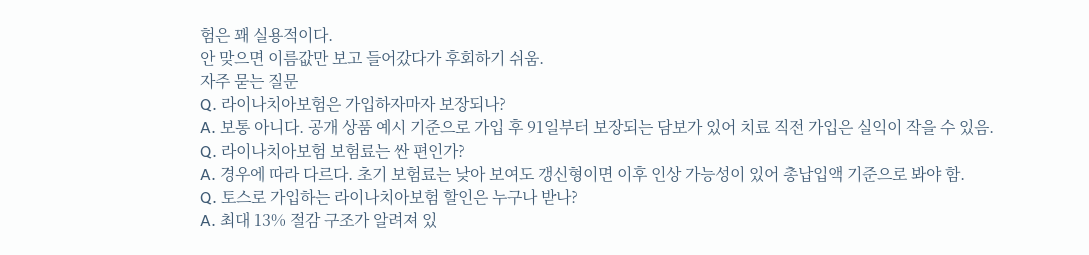험은 꽤 실용적이다.
안 맞으면 이름값만 보고 들어갔다가 후회하기 쉬움.
자주 묻는 질문
Q. 라이나치아보험은 가입하자마자 보장되나?
A. 보통 아니다. 공개 상품 예시 기준으로 가입 후 91일부터 보장되는 담보가 있어 치료 직전 가입은 실익이 작을 수 있음.
Q. 라이나치아보험 보험료는 싼 편인가?
A. 경우에 따라 다르다. 초기 보험료는 낮아 보여도 갱신형이면 이후 인상 가능성이 있어 총납입액 기준으로 봐야 함.
Q. 토스로 가입하는 라이나치아보험 할인은 누구나 받나?
A. 최대 13% 절감 구조가 알려져 있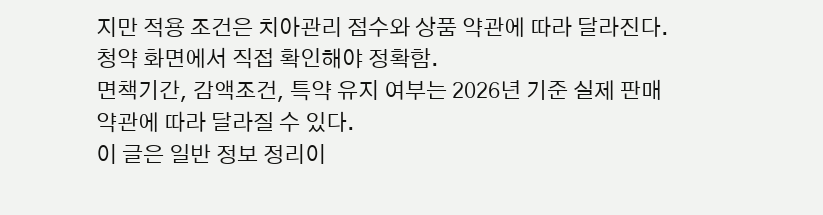지만 적용 조건은 치아관리 점수와 상품 약관에 따라 달라진다. 청약 화면에서 직접 확인해야 정확함.
면책기간, 감액조건, 특약 유지 여부는 2026년 기준 실제 판매 약관에 따라 달라질 수 있다.
이 글은 일반 정보 정리이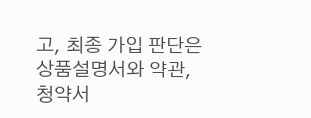고, 최종 가입 판단은 상품설명서와 약관, 청약서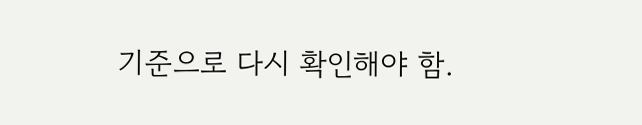기준으로 다시 확인해야 함.